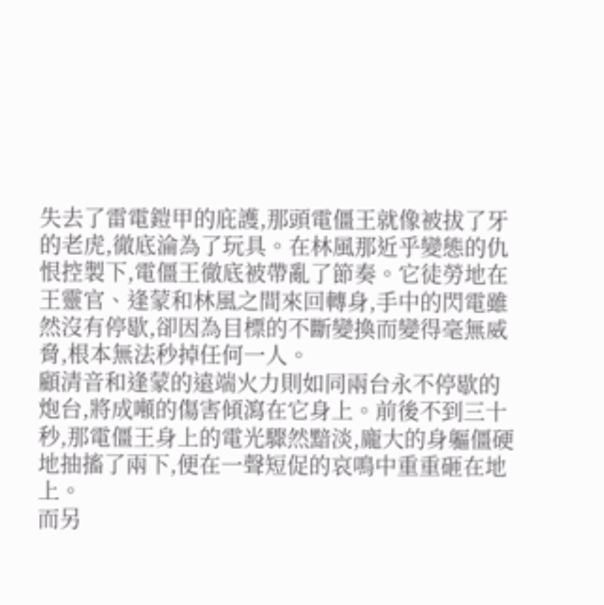失去了雷電鎧甲的庇護,那頭電僵王就像被拔了牙的老虎,徹底淪為了玩具。在林風那近乎變態的仇恨控製下,電僵王徹底被帶亂了節奏。它徒勞地在王靈官、逢蒙和林風之間來回轉身,手中的閃電雖然沒有停歇,卻因為目標的不斷變換而變得毫無威脅,根本無法秒掉任何一人。
顧清音和逢蒙的遠端火力則如同兩台永不停歇的炮台,將成噸的傷害傾瀉在它身上。前後不到三十秒,那電僵王身上的電光驟然黯淡,龐大的身軀僵硬地抽搐了兩下,便在一聲短促的哀鳴中重重砸在地上。
而另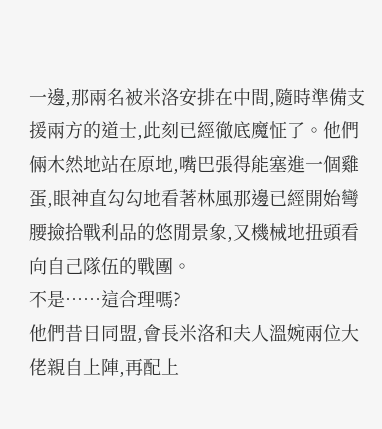一邊,那兩名被米洛安排在中間,隨時準備支援兩方的道士,此刻已經徹底魔怔了。他們倆木然地站在原地,嘴巴張得能塞進一個雞蛋,眼神直勾勾地看著林風那邊已經開始彎腰撿拾戰利品的悠閒景象,又機械地扭頭看向自己隊伍的戰團。
不是……這合理嗎?
他們昔日同盟,會長米洛和夫人溫婉兩位大佬親自上陣,再配上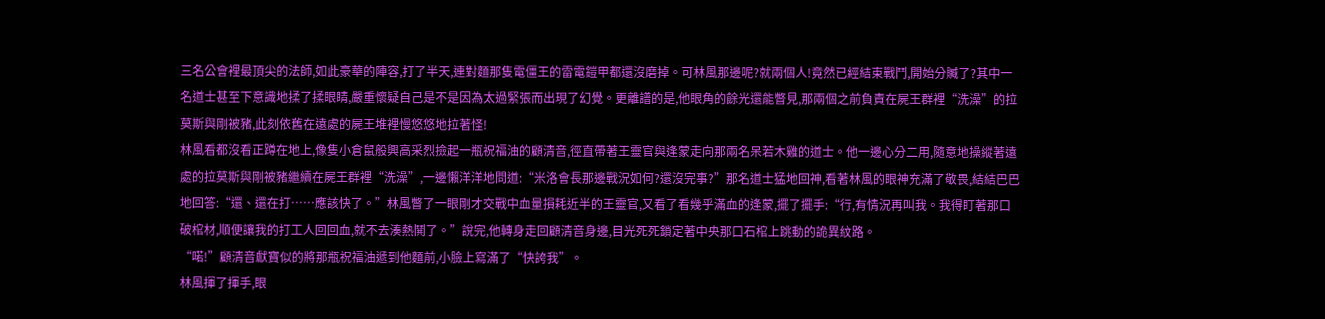三名公會裡最頂尖的法師,如此豪華的陣容,打了半天,連對麵那隻電僵王的雷電鎧甲都還沒磨掉。可林風那邊呢?就兩個人!竟然已經結束戰鬥,開始分贓了?其中一名道士甚至下意識地揉了揉眼睛,嚴重懷疑自己是不是因為太過緊張而出現了幻覺。更離譜的是,他眼角的餘光還能瞥見,那兩個之前負責在屍王群裡“洗澡”的拉莫斯與剛被豬,此刻依舊在遠處的屍王堆裡慢悠悠地拉著怪!
林風看都沒看正蹲在地上,像隻小倉鼠般興高采烈撿起一瓶祝福油的顧清音,徑直帶著王靈官與逢蒙走向那兩名呆若木雞的道士。他一邊心分二用,隨意地操縱著遠處的拉莫斯與剛被豬繼續在屍王群裡“洗澡”,一邊懶洋洋地問道:“米洛會長那邊戰況如何?還沒完事?”那名道士猛地回神,看著林風的眼神充滿了敬畏,結結巴巴地回答:“還、還在打……應該快了。”林風瞥了一眼剛才交戰中血量損耗近半的王靈官,又看了看幾乎滿血的逢蒙,擺了擺手:“行,有情況再叫我。我得盯著那口破棺材,順便讓我的打工人回回血,就不去湊熱鬨了。”說完,他轉身走回顧清音身邊,目光死死鎖定著中央那口石棺上跳動的詭異紋路。
“喏!”顧清音獻寶似的將那瓶祝福油遞到他麵前,小臉上寫滿了“快誇我”。
林風揮了揮手,眼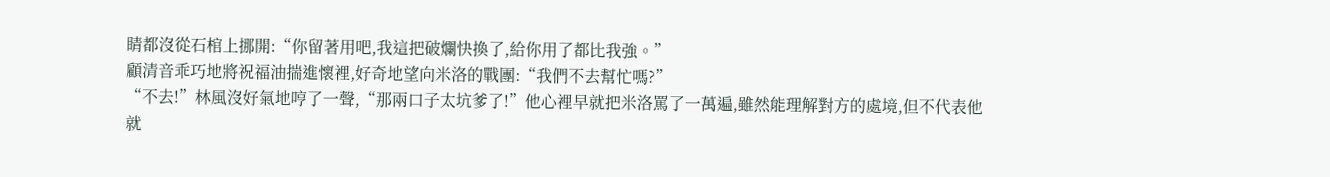睛都沒從石棺上挪開:“你留著用吧,我這把破爛快換了,給你用了都比我強。”
顧清音乖巧地將祝福油揣進懷裡,好奇地望向米洛的戰團:“我們不去幫忙嗎?”
“不去!”林風沒好氣地哼了一聲,“那兩口子太坑爹了!”他心裡早就把米洛罵了一萬遍,雖然能理解對方的處境,但不代表他就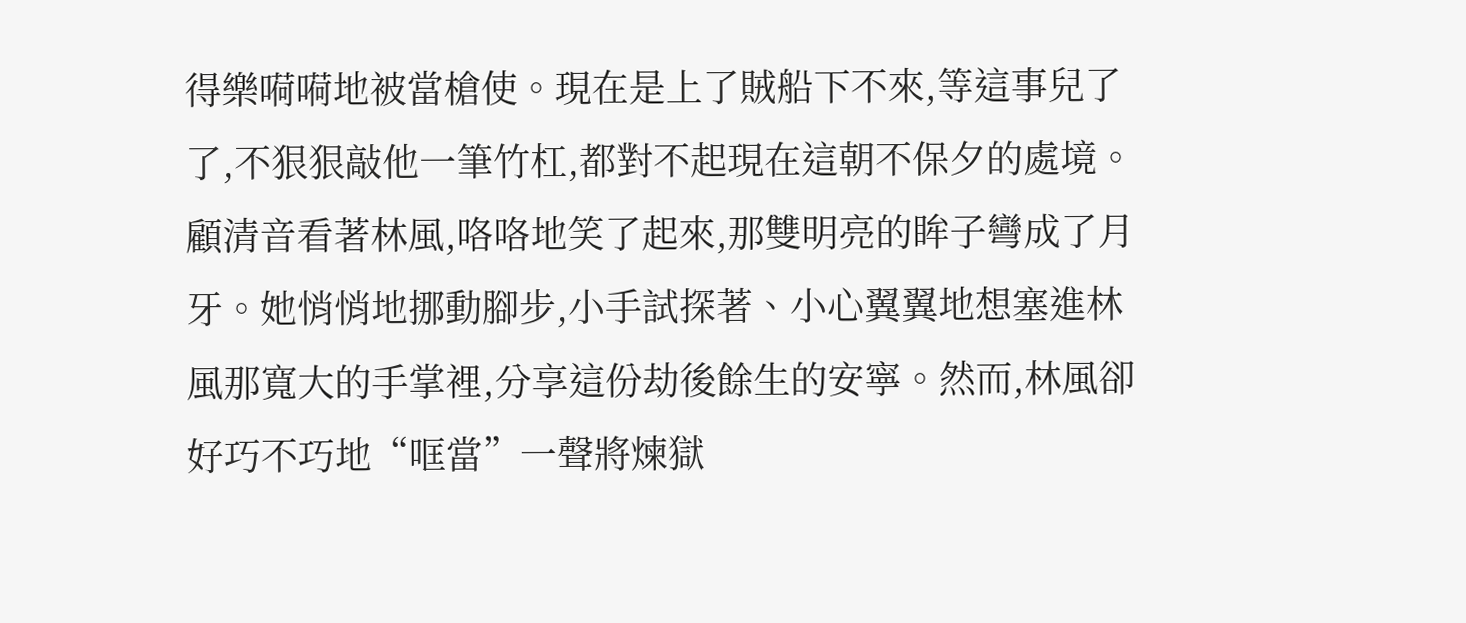得樂嗬嗬地被當槍使。現在是上了賊船下不來,等這事兒了了,不狠狠敲他一筆竹杠,都對不起現在這朝不保夕的處境。
顧清音看著林風,咯咯地笑了起來,那雙明亮的眸子彎成了月牙。她悄悄地挪動腳步,小手試探著、小心翼翼地想塞進林風那寬大的手掌裡,分享這份劫後餘生的安寧。然而,林風卻好巧不巧地“哐當”一聲將煉獄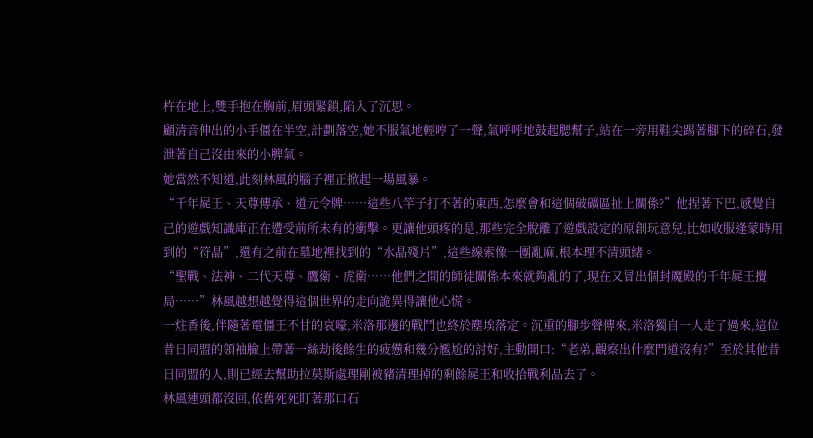杵在地上,雙手抱在胸前,眉頭緊鎖,陷入了沉思。
顧清音伸出的小手僵在半空,計劃落空,她不服氣地輕哼了一聲,氣呼呼地鼓起腮幫子,站在一旁用鞋尖踢著腳下的碎石,發泄著自己沒由來的小脾氣。
她當然不知道,此刻林風的腦子裡正掀起一場風暴。
“千年屍王、天尊傳承、道元令牌……這些八竿子打不著的東西,怎麼會和這個破礦區扯上關係?”他捏著下巴,感覺自己的遊戲知識庫正在遭受前所未有的衝擊。更讓他頭疼的是,那些完全脫離了遊戲設定的原創玩意兒,比如收服逢蒙時用到的“符晶”,還有之前在墓地裡找到的“水晶殘片”,這些線索像一團亂麻,根本理不清頭緒。
“聖戰、法神、二代天尊、鷹衛、虎衛……他們之間的師徒關係本來就夠亂的了,現在又冒出個封魔殿的千年屍王攪局……”林風越想越覺得這個世界的走向詭異得讓他心慌。
一炷香後,伴隨著電僵王不甘的哀嚎,米洛那邊的戰鬥也終於塵埃落定。沉重的腳步聲傳來,米洛獨自一人走了過來,這位昔日同盟的領袖臉上帶著一絲劫後餘生的疲憊和幾分尷尬的討好,主動開口:“老弟,觀察出什麼門道沒有?”至於其他昔日同盟的人,則已經去幫助拉莫斯處理剛被豬清理掉的剩餘屍王和收拾戰利品去了。
林風連頭都沒回,依舊死死盯著那口石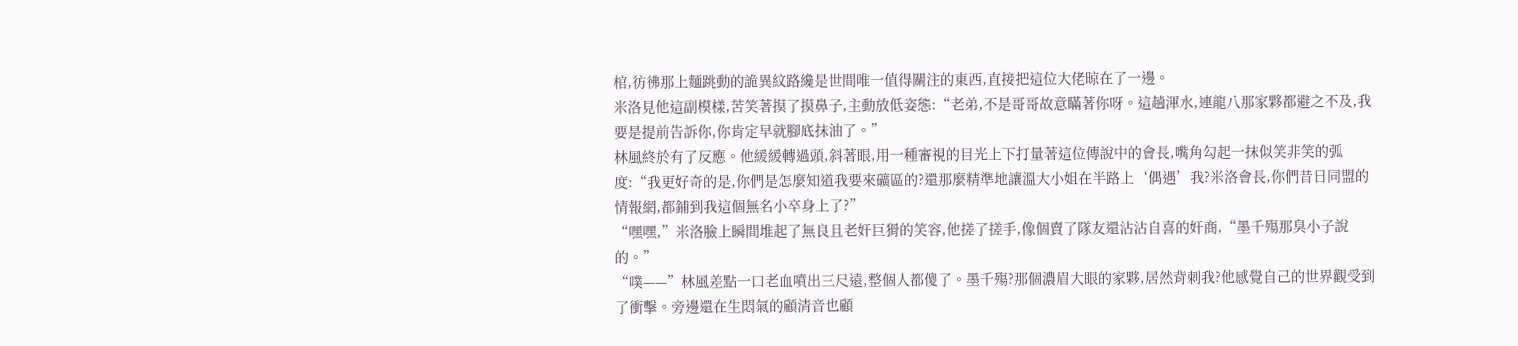棺,彷彿那上麵跳動的詭異紋路纔是世間唯一值得關注的東西,直接把這位大佬晾在了一邊。
米洛見他這副模樣,苦笑著摸了摸鼻子,主動放低姿態:“老弟,不是哥哥故意瞞著你呀。這趟渾水,連龍八那家夥都避之不及,我要是提前告訴你,你肯定早就腳底抹油了。”
林風終於有了反應。他緩緩轉過頭,斜著眼,用一種審視的目光上下打量著這位傳說中的會長,嘴角勾起一抹似笑非笑的弧度:“我更好奇的是,你們是怎麼知道我要來礦區的?還那麼精準地讓溫大小姐在半路上‘偶遇’我?米洛會長,你們昔日同盟的情報網,都鋪到我這個無名小卒身上了?”
“嘿嘿,”米洛臉上瞬間堆起了無良且老奸巨猾的笑容,他搓了搓手,像個賣了隊友還沾沾自喜的奸商,“墨千殤那臭小子說的。”
“噗——”林風差點一口老血噴出三尺遠,整個人都傻了。墨千殤?那個濃眉大眼的家夥,居然背刺我?他感覺自己的世界觀受到了衝擊。旁邊還在生悶氣的顧清音也顧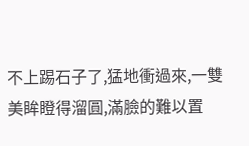不上踢石子了,猛地衝過來,一雙美眸瞪得溜圓,滿臉的難以置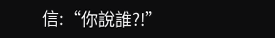信:“你說誰?!”